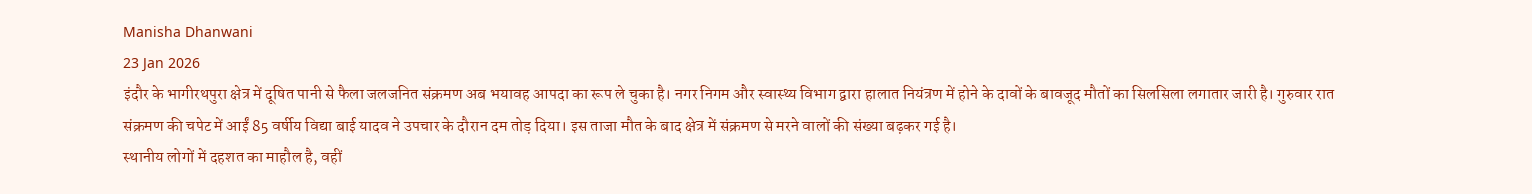Manisha Dhanwani
23 Jan 2026
इंदौर के भागीरथपुरा क्षेत्र में दूषित पानी से फैला जलजनित संक्रमण अब भयावह आपदा का रूप ले चुका है। नगर निगम और स्वास्थ्य विभाग द्वारा हालात नियंत्रण में होने के दावों के बावजूद मौतों का सिलसिला लगातार जारी है। गुरुवार रात संक्रमण की चपेट में आईं 85 वर्षीय विद्या बाई यादव ने उपचार के दौरान दम तोड़ दिया। इस ताजा मौत के बाद क्षेत्र में संक्रमण से मरने वालों की संख्या बढ़कर गई है।
स्थानीय लोगों में दहशत का माहौल है, वहीं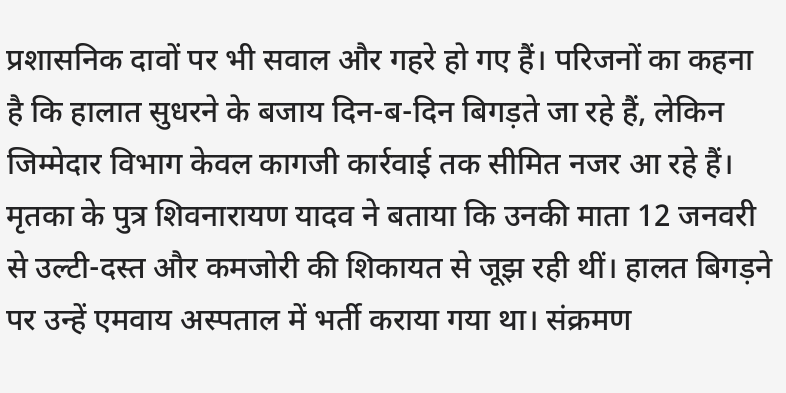प्रशासनिक दावों पर भी सवाल और गहरे हो गए हैं। परिजनों का कहना है कि हालात सुधरने के बजाय दिन-ब-दिन बिगड़ते जा रहे हैं, लेकिन जिम्मेदार विभाग केवल कागजी कार्रवाई तक सीमित नजर आ रहे हैं।
मृतका के पुत्र शिवनारायण यादव ने बताया कि उनकी माता 12 जनवरी से उल्टी-दस्त और कमजोरी की शिकायत से जूझ रही थीं। हालत बिगड़ने पर उन्हें एमवाय अस्पताल में भर्ती कराया गया था। संक्रमण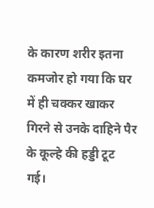के कारण शरीर इतना कमजोर हो गया कि घर में ही चक्कर खाकर गिरने से उनके दाहिने पैर के कूल्हे की हड्डी टूट गई।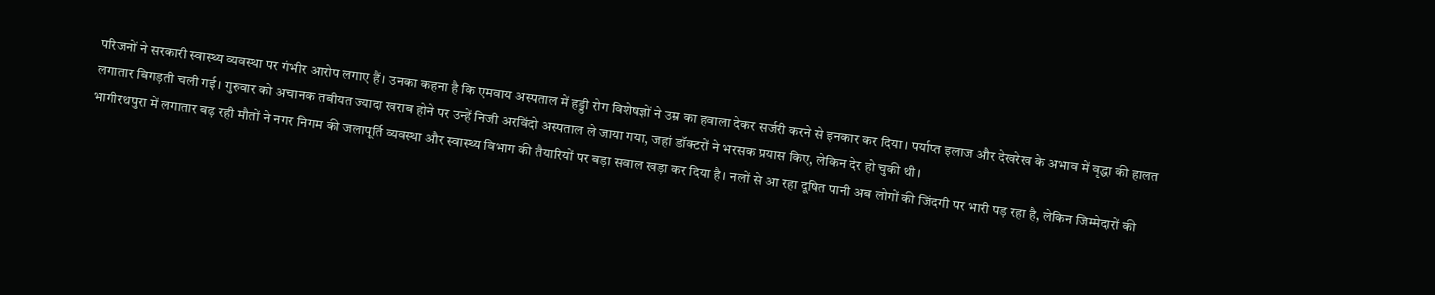परिजनों ने सरकारी स्वास्थ्य व्यवस्था पर गंभीर आरोप लगाए हैं। उनका कहना है कि एमवाय अस्पताल में हड्डी रोग विशेषज्ञों ने उम्र का हवाला देकर सर्जरी करने से इनकार कर दिया। पर्याप्त इलाज और देखरेख के अभाव में वृद्धा की हालत लगातार बिगड़ती चली गई। गुरुवार को अचानक तबीयत ज्यादा खराब होने पर उन्हें निजी अरविंदो अस्पताल ले जाया गया, जहां डॉक्टरों ने भरसक प्रयास किए, लेकिन देर हो चुकी थी।
भागीरथपुरा में लगातार बढ़ रही मौतों ने नगर निगम की जलापूर्ति व्यवस्था और स्वास्थ्य विभाग की तैयारियों पर बड़ा सवाल खड़ा कर दिया है। नलों से आ रहा दूषित पानी अब लोगों की जिंदगी पर भारी पड़ रहा है, लेकिन जिम्मेदारों की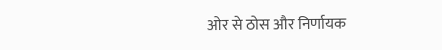ओर से ठोस और निर्णायक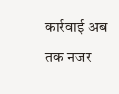कार्रवाई अब तक नजर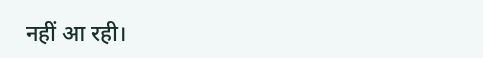नहीं आ रही।